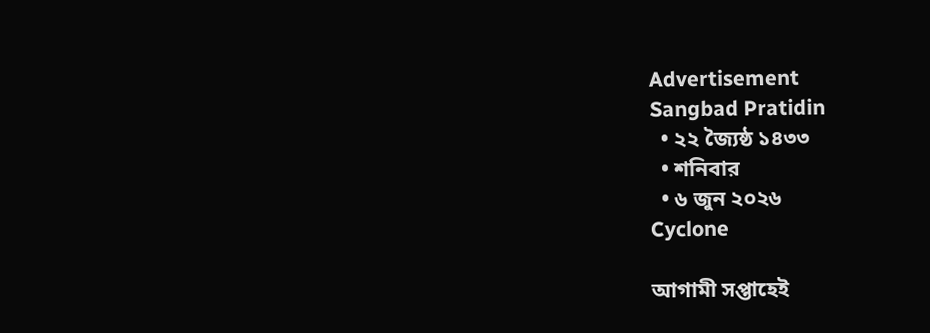Advertisement
Sangbad Pratidin
  • ২২ জ্যৈষ্ঠ ১৪৩৩
  • শনিবার
  • ৬ জুন ২০২৬
Cyclone

আগামী সপ্তাহেই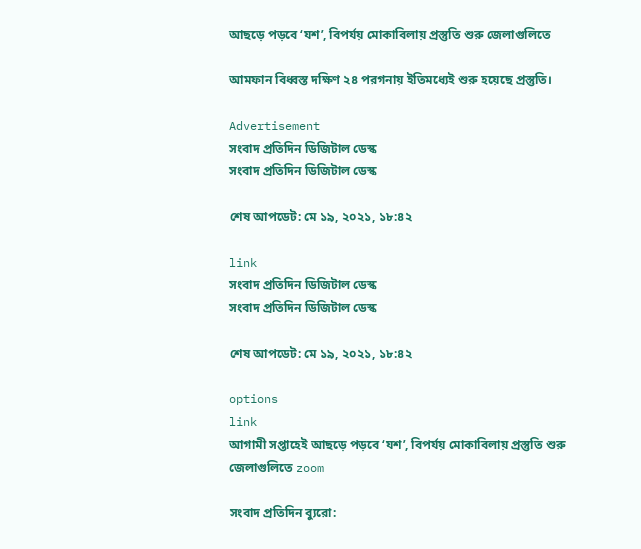আছড়ে পড়বে ‘যশ’, বিপর্যয় মোকাবিলায় প্রস্তুতি শুরু জেলাগুলিতে

আমফান বিধ্বস্ত দক্ষিণ ২৪ পরগনায় ইতিমধ্যেই শুরু হয়েছে প্রস্তুতি।

Advertisement
সংবাদ প্রতিদিন ডিজিটাল ডেস্ক
সংবাদ প্রতিদিন ডিজিটাল ডেস্ক

শেষ আপডেট: মে ১৯, ২০২১, ১৮:৪২

link
সংবাদ প্রতিদিন ডিজিটাল ডেস্ক
সংবাদ প্রতিদিন ডিজিটাল ডেস্ক

শেষ আপডেট: মে ১৯, ২০২১, ১৮:৪২

options
link
আগামী সপ্তাহেই আছড়ে পড়বে ‘যশ’, বিপর্যয় মোকাবিলায় প্রস্তুতি শুরু জেলাগুলিতে zoom

সংবাদ প্রতিদিন ব্যুরো: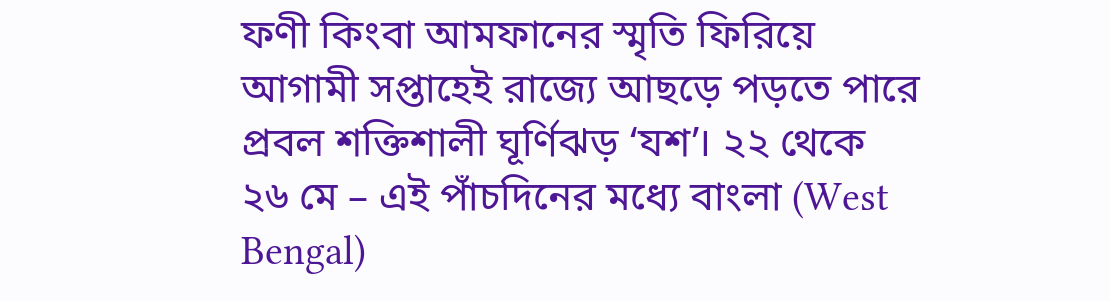ফণী কিংবা আমফানের স্মৃতি ফিরিয়ে আগামী সপ্তাহেই রাজ্যে আছড়ে পড়তে পারে প্রবল শক্তিশালী ঘূর্ণিঝড় ‘যশ’। ২২ থেকে ২৬ মে – এই পাঁচদিনের মধ্যে বাংলা (West Bengal)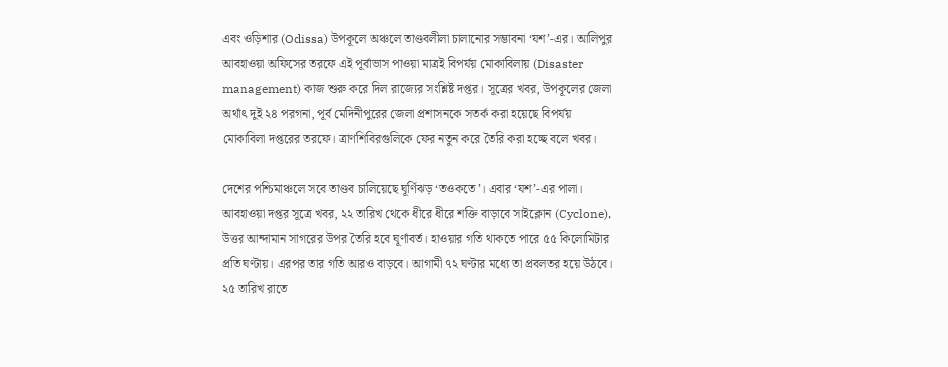এবং ওড়িশার (Odissa) উপকূলে অঞ্চলে তাণ্ডবলীলা চালানোর সম্ভাবনা ‘যশ’-এর। আলিপুর আবহাওয়া অফিসের তরফে এই পূর্বাভাস পাওয়া মাত্রই বিপর্যয় মোকাবিলায় (Disaster management) কাজ শুরু করে দিল রাজ্যের সংশ্লিষ্ট দপ্তর। সূত্রের খবর, উপকূলের জেলা অর্থাৎ দুই ২৪ পরগনা, পূর্ব মেদিনীপুরের জেলা প্রশাসনকে সতর্ক করা হয়েছে বিপর্যয় মোকাবিলা দপ্তরের তরফে। ত্রাণশিবিরগুলিকে ফের নতুন করে তৈরি করা হচ্ছে বলে খবর।

দেশের পশ্চিমাঞ্চলে সবে তাণ্ডব চালিয়েছে ঘূর্ণিঝড় ‘তওকতে’। এবার ‘যশ’-এর পালা। আবহাওয়া দপ্তর সূত্রে খবর, ২২ তারিখ থেকে ধীরে ধীরে শক্তি বাড়াবে সাইক্লোন (Cyclone), উত্তর আন্দামান সাগরের উপর তৈরি হবে ঘূর্ণাবর্ত। হাওয়ার গতি থাকতে পারে ৫৫ কিলোমিটার প্রতি ঘণ্টায়। এরপর তার গতি আরও বাড়বে। আগামী ৭২ ঘণ্টার মধ্যে তা প্রবলতর হয়ে উঠবে। ২৫ তারিখ রাতে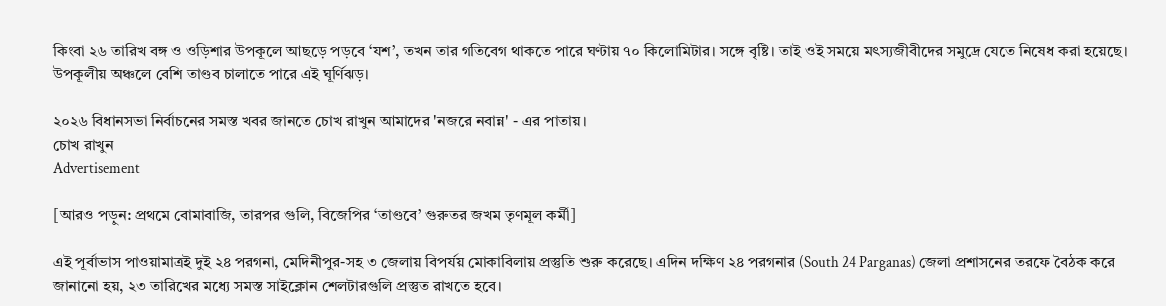কিংবা ২৬ তারিখ বঙ্গ ও ওড়িশার উপকূলে আছড়ে পড়বে ‘যশ’, তখন তার গতিবেগ থাকতে পারে ঘণ্টায় ৭০ কিলোমিটার। সঙ্গে বৃষ্টি। তাই ওই সময়ে মৎস্যজীবীদের সমুদ্রে যেতে নিষেধ করা হয়েছে। উপকূলীয় অঞ্চলে বেশি তাণ্ডব চালাতে পারে এই ঘূর্ণিঝড়।

২০২৬ বিধানসভা নির্বাচনের সমস্ত খবর জানতে চোখ রাখুন আমাদের 'নজরে নবান্ন' - এর পাতায়।
চোখ রাখুন
Advertisement

[আরও পড়ুন: প্রথমে বোমাবাজি, তারপর গুলি, বিজেপির ‘তাণ্ডবে’ গুরুতর জখম তৃণমূল কর্মী]

এই পূর্বাভাস পাওয়ামাত্রই দুই ২৪ পরগনা, মেদিনীপুর-সহ ৩ জেলায় বিপর্যয় মোকাবিলায় প্রস্তুতি শুরু করেছে। এদিন দক্ষিণ ২৪ পরগনার (South 24 Parganas) জেলা প্রশাসনের তরফে বৈঠক করে জানানো হয়, ২৩ তারিখের মধ্যে সমস্ত সাইক্লোন শেলটারগুলি প্রস্তুত রাখতে হবে।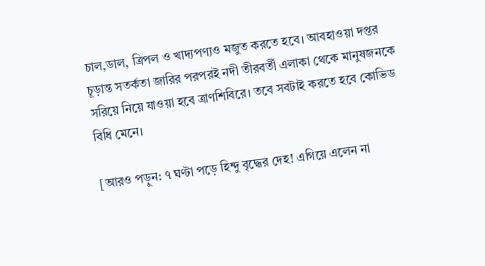চাল,ডাল, ত্রিপল ও খাদ্যপণ্যও মজুত করতে হবে। আবহাওয়া দপ্তর চূড়ান্ত সতর্কতা জারির পরপরই নদী তীরবর্তী এলাকা থেকে মানুষজনকে সরিয়ে নিয়ে যাওয়া হবে ত্রাণশিবিরে। তবে সবটাই করতে হবে কোভিড বিধি মেনে।

[আরও পড়ুন: ৭ ঘণ্টা পড়ে হিন্দু বৃদ্ধের দেহ! এগিয়ে এলেন না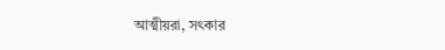আত্মীয়রা, সৎকার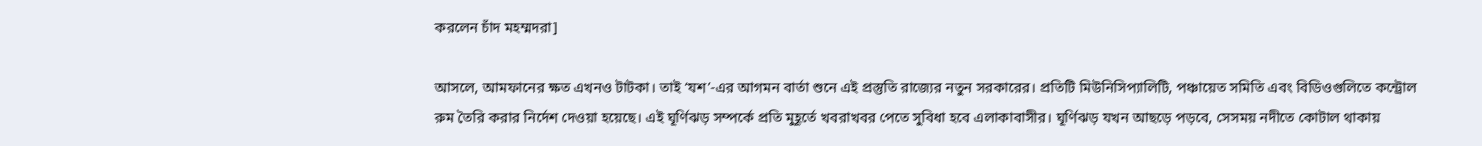করলেন চাঁদ মহম্মদরা]

আসলে, আমফানের ক্ষত এখনও টাটকা। তাই ‘যশ’-এর আগমন বার্তা শুনে এই প্রস্তুতি রাজ্যের নতুন সরকারের। প্রতিটি মিউনিসিপ্যালিটি, পঞ্চায়েত সমিতি এবং বিডিওগুলিতে কন্ট্রোল রুম তৈরি করার নির্দেশ দেওয়া হয়েছে। এই ঘূর্ণিঝড় সম্পর্কে প্রতি মুহূর্তে খবরাখবর পেতে সুবিধা হবে এলাকাবাসীর। ঘূর্ণিঝড় যখন আছড়ে পড়বে, সেসময় নদীতে কোটাল থাকায়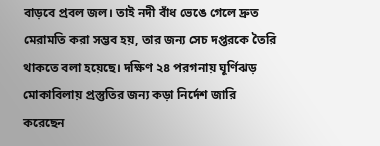বাড়বে প্রবল জল। তাই নদী বাঁধ ভেঙে গেলে দ্রুত মেরামতি করা সম্ভব হয়, তার জন্য সেচ দপ্তরকে তৈরি থাকতে বলা হয়েছে। দক্ষিণ ২৪ পরগনায় ঘূর্ণিঝড় মোকাবিলায় প্রস্তুতির জন্য কড়া নির্দেশ জারি করেছেন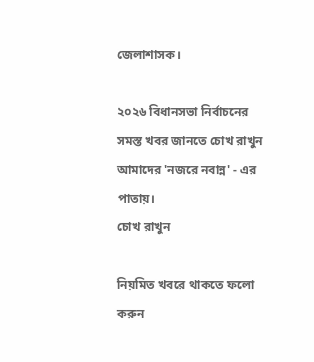জেলাশাসক।

২০২৬ বিধানসভা নির্বাচনের সমস্ত খবর জানতে চোখ রাখুন আমাদের 'নজরে নবান্ন' - এর পাতায়।
চোখ রাখুন

নিয়মিত খবরে থাকতে ফলো করুন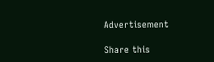Advertisement

Share this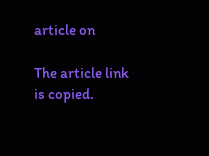article on

The article link is copied.